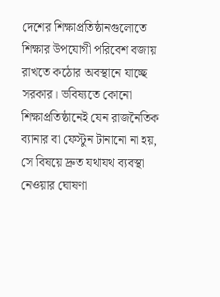দেশের শিক্ষাপ্রতিষ্ঠানগুলোতে শিক্ষার উপযোগী পরিবেশ বজায় রাখতে কঠোর অবস্থানে যাচ্ছে সরকার। ভবিষ্যতে কোনো শিক্ষাপ্রতিষ্ঠানেই যেন রাজনৈতিক ব্যানার বা ফেস্টুন টানানো না হয়, সে বিষয়ে দ্রুত যথাযথ ব্যবস্থা নেওয়ার ঘোষণা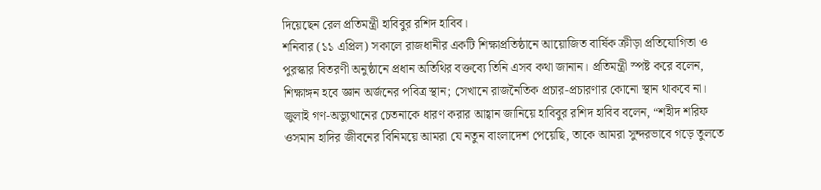দিয়েছেন রেল প্রতিমন্ত্রী হাবিবুর রশিদ হাবিব।
শনিবার (১১ এপ্রিল) সকালে রাজধানীর একটি শিক্ষাপ্রতিষ্ঠানে আয়োজিত বার্ষিক ক্রীড়া প্রতিযোগিতা ও পুরস্কার বিতরণী অনুষ্ঠানে প্রধান অতিথির বক্তব্যে তিনি এসব কথা জানান। প্রতিমন্ত্রী স্পষ্ট করে বলেন, শিক্ষাঙ্গন হবে জ্ঞান অর্জনের পবিত্র স্থান; সেখানে রাজনৈতিক প্রচার-প্রচারণার কোনো স্থান থাকবে না।
জুলাই গণ-অভ্যুত্থানের চেতনাকে ধারণ করার আহ্বান জানিয়ে হাবিবুর রশিদ হাবিব বলেন, “শহীদ শরিফ ওসমান হাদির জীবনের বিনিময়ে আমরা যে নতুন বাংলাদেশ পেয়েছি, তাকে আমরা সুন্দরভাবে গড়ে তুলতে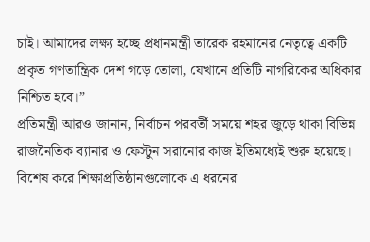চাই। আমাদের লক্ষ্য হচ্ছে প্রধানমন্ত্রী তারেক রহমানের নেতৃত্বে একটি প্রকৃত গণতান্ত্রিক দেশ গড়ে তোলা, যেখানে প্রতিটি নাগরিকের অধিকার নিশ্চিত হবে।”
প্রতিমন্ত্রী আরও জানান, নির্বাচন পরবর্তী সময়ে শহর জুড়ে থাকা বিভিন্ন রাজনৈতিক ব্যানার ও ফেস্টুন সরানোর কাজ ইতিমধ্যেই শুরু হয়েছে। বিশেষ করে শিক্ষাপ্রতিষ্ঠানগুলোকে এ ধরনের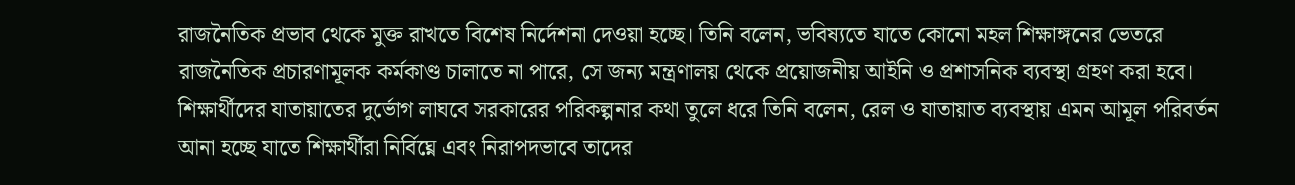রাজনৈতিক প্রভাব থেকে মুক্ত রাখতে বিশেষ নির্দেশনা দেওয়া হচ্ছে। তিনি বলেন, ভবিষ্যতে যাতে কোনো মহল শিক্ষাঙ্গনের ভেতরে রাজনৈতিক প্রচারণামূলক কর্মকাণ্ড চালাতে না পারে, সে জন্য মন্ত্রণালয় থেকে প্রয়োজনীয় আইনি ও প্রশাসনিক ব্যবস্থা গ্রহণ করা হবে।
শিক্ষার্থীদের যাতায়াতের দুর্ভোগ লাঘবে সরকারের পরিকল্পনার কথা তুলে ধরে তিনি বলেন, রেল ও যাতায়াত ব্যবস্থায় এমন আমূল পরিবর্তন আনা হচ্ছে যাতে শিক্ষার্থীরা নির্বিঘ্নে এবং নিরাপদভাবে তাদের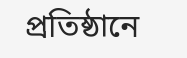প্রতিষ্ঠানে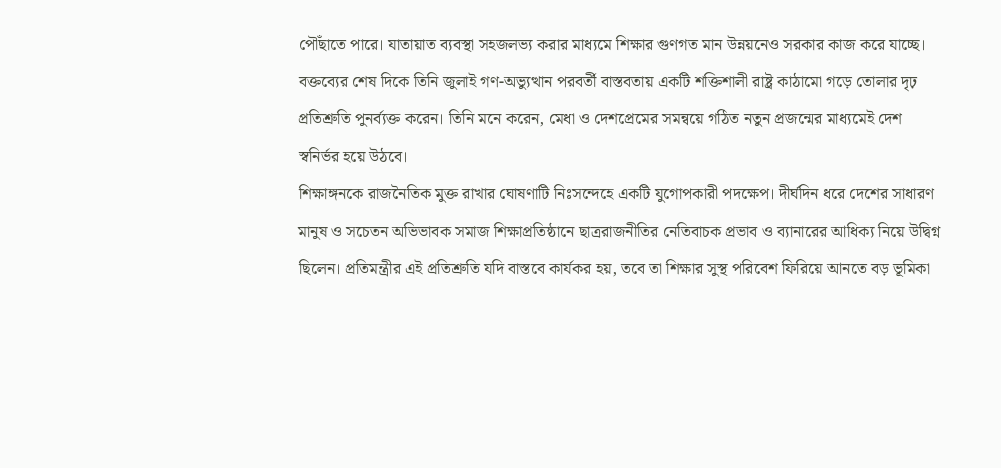পৌঁছাতে পারে। যাতায়াত ব্যবস্থা সহজলভ্য করার মাধ্যমে শিক্ষার গুণগত মান উন্নয়নেও সরকার কাজ করে যাচ্ছে।
বক্তব্যের শেষ দিকে তিনি জুলাই গণ-অভ্যুত্থান পরবর্তী বাস্তবতায় একটি শক্তিশালী রাষ্ট্র কাঠামো গড়ে তোলার দৃঢ় প্রতিশ্রুতি পুনর্ব্যক্ত করেন। তিনি মনে করেন, মেধা ও দেশপ্রেমের সমন্বয়ে গঠিত নতুন প্রজন্মের মাধ্যমেই দেশ স্বনির্ভর হয়ে উঠবে।
শিক্ষাঙ্গনকে রাজনৈতিক মুক্ত রাখার ঘোষণাটি নিঃসন্দেহে একটি যুগোপকারী পদক্ষেপ। দীর্ঘদিন ধরে দেশের সাধারণ মানুষ ও সচেতন অভিভাবক সমাজ শিক্ষাপ্রতিষ্ঠানে ছাত্ররাজনীতির নেতিবাচক প্রভাব ও ব্যানারের আধিক্য নিয়ে উদ্বিগ্ন ছিলেন। প্রতিমন্ত্রীর এই প্রতিশ্রুতি যদি বাস্তবে কার্যকর হয়, তবে তা শিক্ষার সুস্থ পরিবেশ ফিরিয়ে আনতে বড় ভূমিকা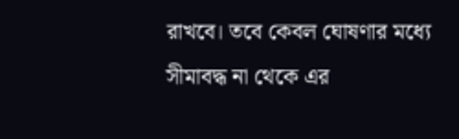রাখবে। তবে কেবল ঘোষণার মধ্যে সীমাবদ্ধ না থেকে এর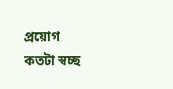প্রয়োগ কতটা স্বচ্ছ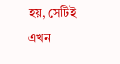হয়, সেটিই এখন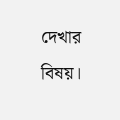দেখার বিষয়।